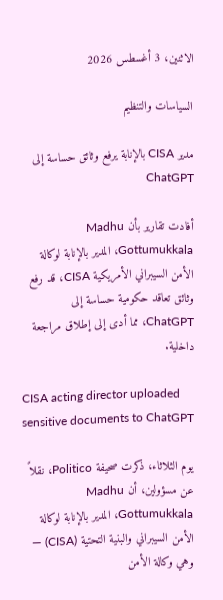الاثنين، 3 أغسطس 2026

السياسات والتنظيم

مدير CISA بالإنابة يرفع وثائق حساسة إلى ChatGPT

أفادت تقارير بأن Madhu Gottumukkala، المدير بالإنابة لوكالة الأمن السيبراني الأمريكية CISA، قد رفع وثائق تعاقد حكومية حساسة إلى ChatGPT، مما أدى إلى إطلاق مراجعة داخلية.

CISA acting director uploaded sensitive documents to ChatGPT

يوم الثلاثاء، ذكرت صحيفة Politico، نقلاً عن مسؤولين، أن Madhu Gottumukkala، المدير بالإنابة لوكالة الأمن السيبراني والبنية التحتية (CISA) — وهي وكالة الأمن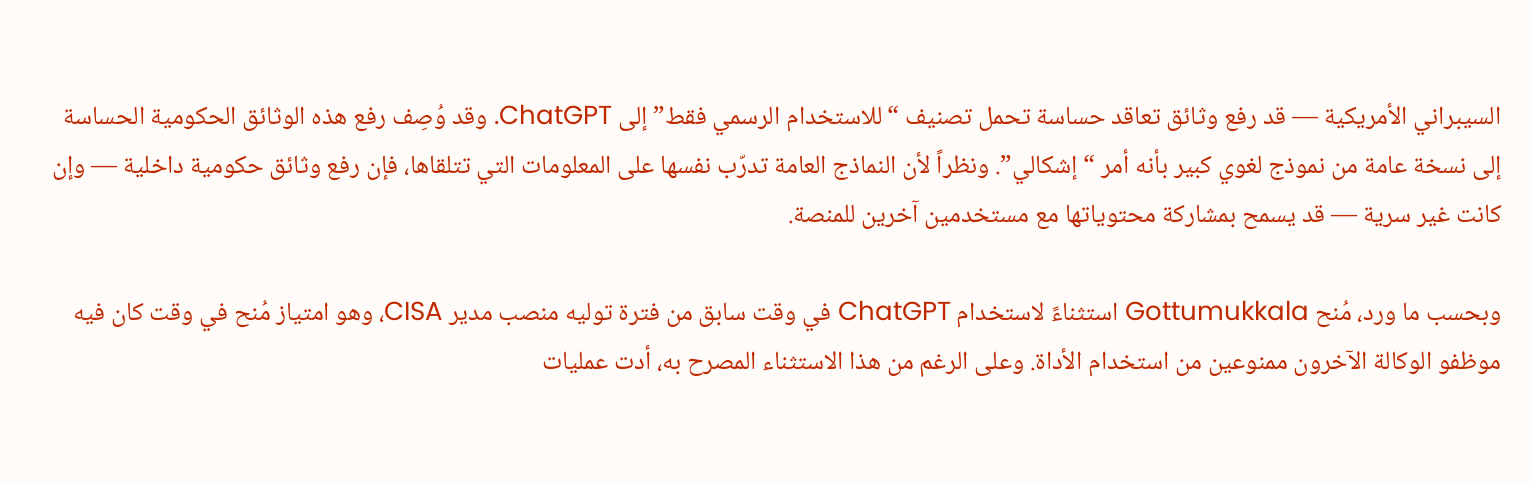السيبراني الأمريكية — قد رفع وثائق تعاقد حساسة تحمل تصنيف “للاستخدام الرسمي فقط” إلى ChatGPT. وقد وُصِف رفع هذه الوثائق الحكومية الحساسة إلى نسخة عامة من نموذج لغوي كبير بأنه أمر “إشكالي”. ونظراً لأن النماذج العامة تدرّب نفسها على المعلومات التي تتلقاها، فإن رفع وثائق حكومية داخلية — وإن كانت غير سرية — قد يسمح بمشاركة محتوياتها مع مستخدمين آخرين للمنصة.

وبحسب ما ورد، مُنح Gottumukkala استثناءً لاستخدام ChatGPT في وقت سابق من فترة توليه منصب مدير CISA، وهو امتياز مُنح في وقت كان فيه موظفو الوكالة الآخرون ممنوعين من استخدام الأداة. وعلى الرغم من هذا الاستثناء المصرح به، أدت عمليات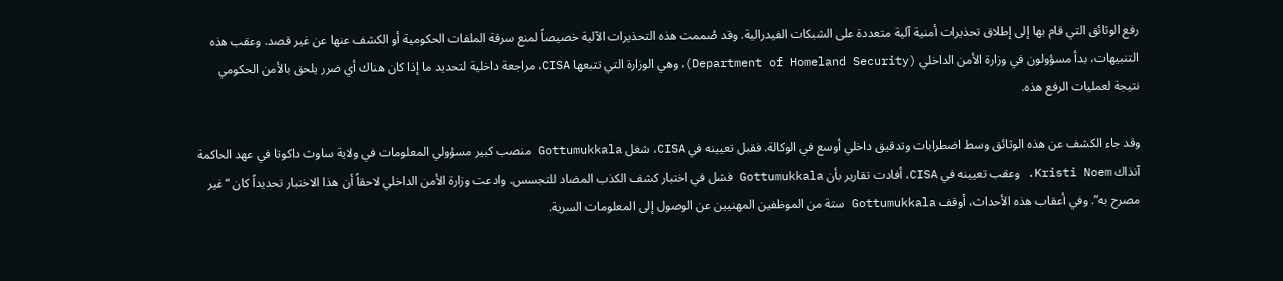رفع الوثائق التي قام بها إلى إطلاق تحذيرات أمنية آلية متعددة على الشبكات الفيدرالية. وقد صُممت هذه التحذيرات الآلية خصيصاً لمنع سرقة الملفات الحكومية أو الكشف عنها عن غير قصد. وعقب هذه التنبيهات، بدأ مسؤولون في وزارة الأمن الداخلي (Department of Homeland Security)، وهي الوزارة التي تتبعها CISA، مراجعة داخلية لتحديد ما إذا كان هناك أي ضرر يلحق بالأمن الحكومي نتيجة لعمليات الرفع هذه.

وقد جاء الكشف عن هذه الوثائق وسط اضطرابات وتدقيق داخلي أوسع في الوكالة. فقبل تعيينه في CISA، شغل Gottumukkala منصب كبير مسؤولي المعلومات في ولاية ساوث داكوتا في عهد الحاكمة آنذاك Kristi Noem. وعقب تعيينه في CISA، أفادت تقارير بأن Gottumukkala فشل في اختبار كشف الكذب المضاد للتجسس. وادعت وزارة الأمن الداخلي لاحقاً أن هذا الاختبار تحديداً كان “غير مصرح به”. وفي أعقاب هذه الأحداث، أوقف Gottumukkala ستة من الموظفين المهنيين عن الوصول إلى المعلومات السرية.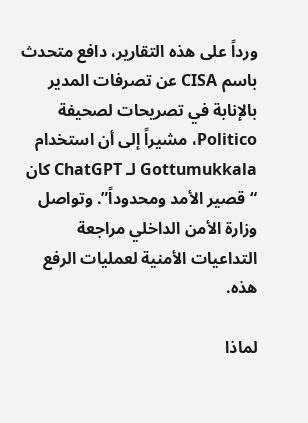ورداً على هذه التقارير، دافع متحدث باسم CISA عن تصرفات المدير بالإنابة في تصريحات لصحيفة Politico، مشيراً إلى أن استخدام Gottumukkala لـ ChatGPT كان “قصير الأمد ومحدوداً”. وتواصل وزارة الأمن الداخلي مراجعة التداعيات الأمنية لعمليات الرفع هذه.

لماذا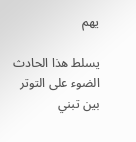يهم

يسلط هذا الحادث الضوء على التوتر بين تبني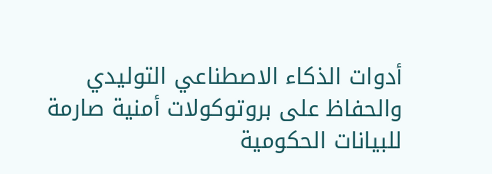أدوات الذكاء الاصطناعي التوليدي والحفاظ على بروتوكولات أمنية صارمة للبيانات الحكومية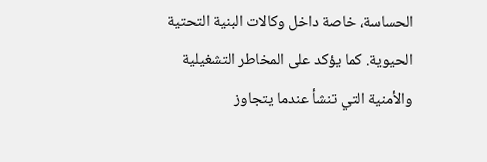الحساسة، خاصة داخل وكالات البنية التحتية الحيوية. كما يؤكد على المخاطر التشغيلية والأمنية التي تنشأ عندما يتجاوز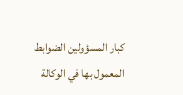كبار المسؤولين الضوابط المعمول بها في الوكالة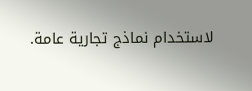لاستخدام نماذج تجارية عامة.